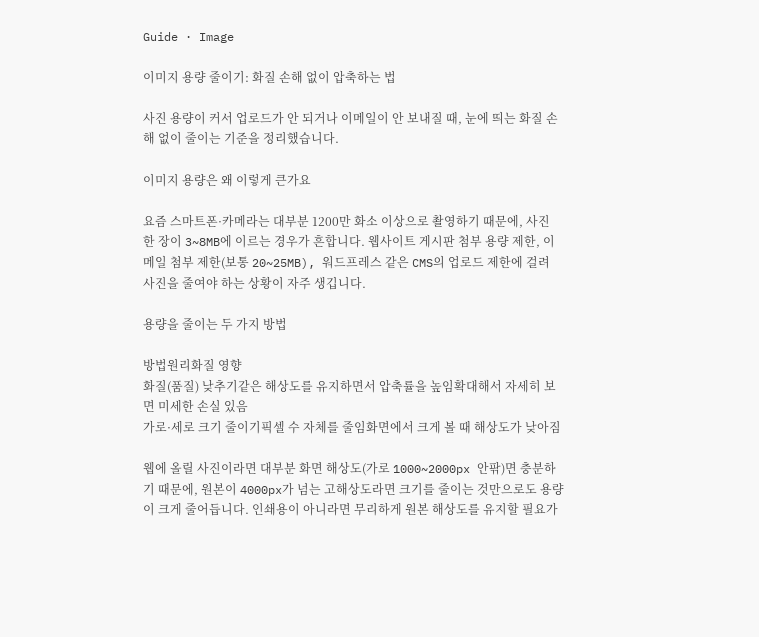Guide · Image

이미지 용량 줄이기: 화질 손해 없이 압축하는 법

사진 용량이 커서 업로드가 안 되거나 이메일이 안 보내질 때, 눈에 띄는 화질 손해 없이 줄이는 기준을 정리했습니다.

이미지 용량은 왜 이렇게 큰가요

요즘 스마트폰·카메라는 대부분 1200만 화소 이상으로 촬영하기 때문에, 사진 한 장이 3~8MB에 이르는 경우가 흔합니다. 웹사이트 게시판 첨부 용량 제한, 이메일 첨부 제한(보통 20~25MB), 워드프레스 같은 CMS의 업로드 제한에 걸려 사진을 줄여야 하는 상황이 자주 생깁니다.

용량을 줄이는 두 가지 방법

방법원리화질 영향
화질(품질) 낮추기같은 해상도를 유지하면서 압축률을 높임확대해서 자세히 보면 미세한 손실 있음
가로·세로 크기 줄이기픽셀 수 자체를 줄임화면에서 크게 볼 때 해상도가 낮아짐

웹에 올릴 사진이라면 대부분 화면 해상도(가로 1000~2000px 안팎)면 충분하기 때문에, 원본이 4000px가 넘는 고해상도라면 크기를 줄이는 것만으로도 용량이 크게 줄어듭니다. 인쇄용이 아니라면 무리하게 원본 해상도를 유지할 필요가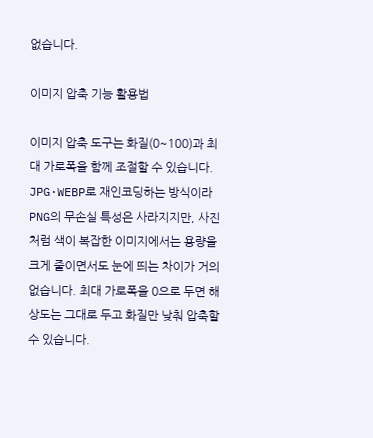없습니다.

이미지 압축 기능 활용법

이미지 압축 도구는 화질(0~100)과 최대 가로폭을 함께 조절할 수 있습니다. JPG·WEBP로 재인코딩하는 방식이라 PNG의 무손실 특성은 사라지지만, 사진처럼 색이 복잡한 이미지에서는 용량을 크게 줄이면서도 눈에 띄는 차이가 거의 없습니다. 최대 가로폭을 0으로 두면 해상도는 그대로 두고 화질만 낮춰 압축할 수 있습니다.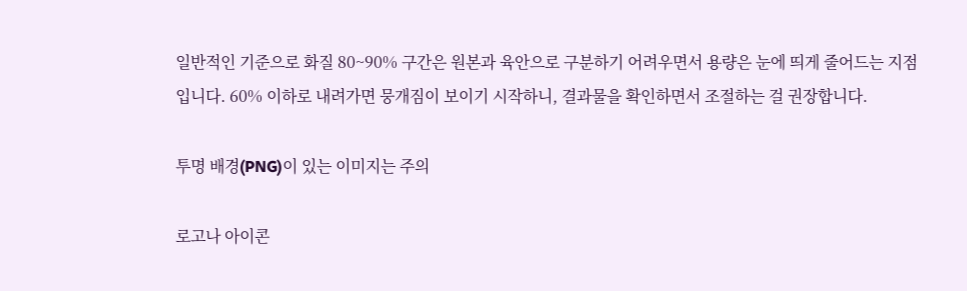일반적인 기준으로 화질 80~90% 구간은 원본과 육안으로 구분하기 어려우면서 용량은 눈에 띄게 줄어드는 지점입니다. 60% 이하로 내려가면 뭉개짐이 보이기 시작하니, 결과물을 확인하면서 조절하는 걸 권장합니다.

투명 배경(PNG)이 있는 이미지는 주의

로고나 아이콘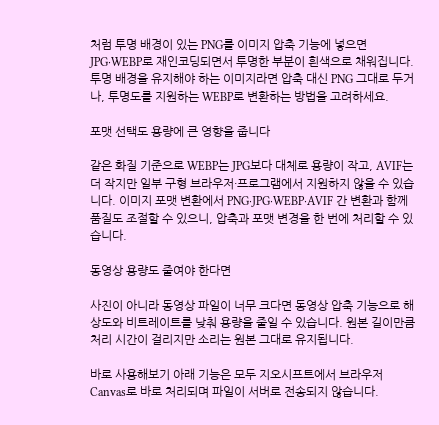처럼 투명 배경이 있는 PNG를 이미지 압축 기능에 넣으면 JPG·WEBP로 재인코딩되면서 투명한 부분이 흰색으로 채워집니다. 투명 배경을 유지해야 하는 이미지라면 압축 대신 PNG 그대로 두거나, 투명도를 지원하는 WEBP로 변환하는 방법을 고려하세요.

포맷 선택도 용량에 큰 영향을 줍니다

같은 화질 기준으로 WEBP는 JPG보다 대체로 용량이 작고, AVIF는 더 작지만 일부 구형 브라우저·프로그램에서 지원하지 않을 수 있습니다. 이미지 포맷 변환에서 PNG·JPG·WEBP·AVIF 간 변환과 함께 품질도 조절할 수 있으니, 압축과 포맷 변경을 한 번에 처리할 수 있습니다.

동영상 용량도 줄여야 한다면

사진이 아니라 동영상 파일이 너무 크다면 동영상 압축 기능으로 해상도와 비트레이트를 낮춰 용량을 줄일 수 있습니다. 원본 길이만큼 처리 시간이 걸리지만 소리는 원본 그대로 유지됩니다.

바로 사용해보기 아래 기능은 모두 지오시프트에서 브라우저 Canvas로 바로 처리되며 파일이 서버로 전송되지 않습니다.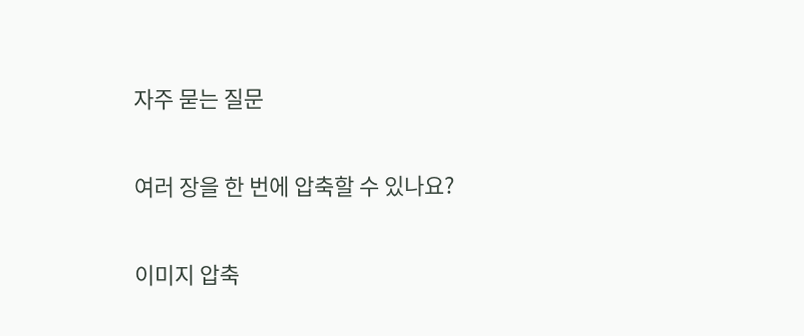자주 묻는 질문

여러 장을 한 번에 압축할 수 있나요?

이미지 압축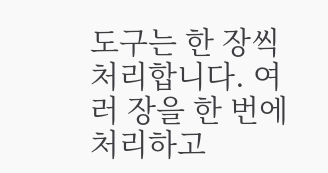도구는 한 장씩 처리합니다. 여러 장을 한 번에 처리하고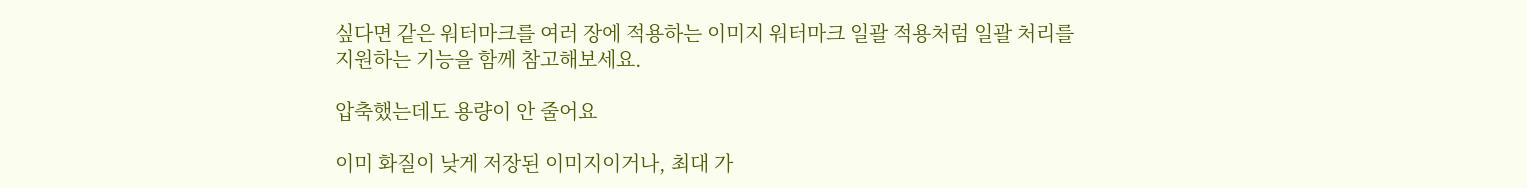싶다면 같은 워터마크를 여러 장에 적용하는 이미지 워터마크 일괄 적용처럼 일괄 처리를 지원하는 기능을 함께 참고해보세요.

압축했는데도 용량이 안 줄어요

이미 화질이 낮게 저장된 이미지이거나, 최대 가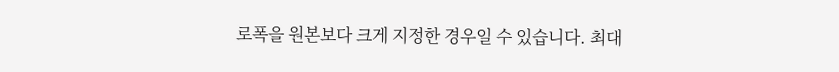로폭을 원본보다 크게 지정한 경우일 수 있습니다. 최대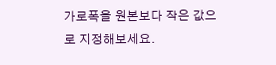가로폭을 원본보다 작은 값으로 지정해보세요.